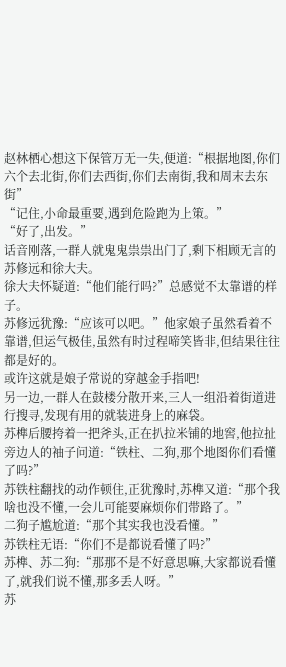赵林栖心想这下保管万无一失,便道:“根据地图,你们六个去北街,你们去西街,你们去南街,我和周末去东街”
“记住,小命最重要,遇到危险跑为上策。”
“好了,出发。”
话音刚落,一群人就鬼鬼祟祟出门了,剩下相顾无言的苏修远和徐大夫。
徐大夫怀疑道:“他们能行吗?”总感觉不太靠谱的样子。
苏修远犹豫:“应该可以吧。”他家娘子虽然看着不靠谱,但运气极佳,虽然有时过程啼笑皆非,但结果往往都是好的。
或许这就是娘子常说的穿越金手指吧!
另一边,一群人在鼓楼分散开来,三人一组沿着街道进行搜寻,发现有用的就装进身上的麻袋。
苏榫后腰挎着一把斧头,正在扒拉米铺的地窖,他拉扯旁边人的袖子问道:“铁柱、二狗,那个地图你们看懂了吗?”
苏铁柱翻找的动作顿住,正犹豫时,苏榫又道:“那个我啥也没不懂,一会儿可能要麻烦你们带路了。”
二狗子尴尬道:“那个其实我也没看懂。”
苏铁柱无语:“你们不是都说看懂了吗?”
苏榫、苏二狗:“那那不是不好意思嘛,大家都说看懂了,就我们说不懂,那多丢人呀。”
苏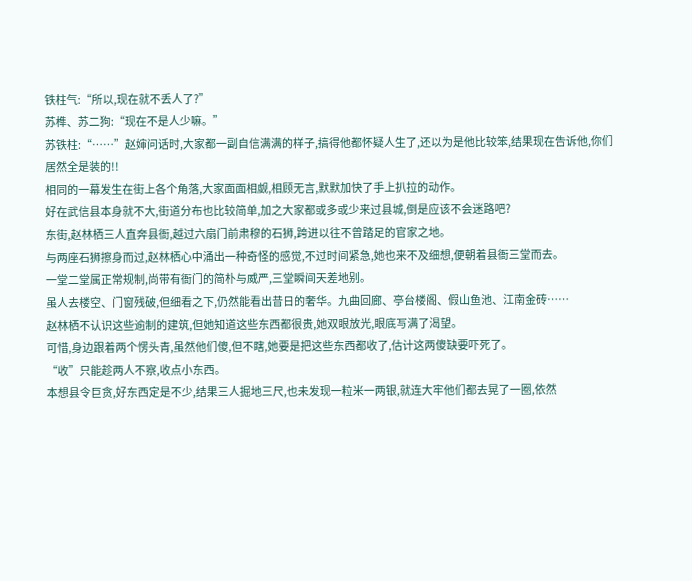铁柱气:“所以,现在就不丢人了?”
苏榫、苏二狗:“现在不是人少嘛。”
苏铁柱:“……”赵婶问话时,大家都一副自信满满的样子,搞得他都怀疑人生了,还以为是他比较笨,结果现在告诉他,你们居然全是装的!!
相同的一幕发生在街上各个角落,大家面面相觑,相顾无言,默默加快了手上扒拉的动作。
好在武信县本身就不大,街道分布也比较简单,加之大家都或多或少来过县城,倒是应该不会迷路吧?
东街,赵林栖三人直奔县衙,越过六扇门前肃穆的石狮,跨进以往不曾踏足的官家之地。
与两座石狮擦身而过,赵林栖心中涌出一种奇怪的感觉,不过时间紧急,她也来不及细想,便朝着县衙三堂而去。
一堂二堂属正常规制,尚带有衙门的简朴与威严,三堂瞬间天差地别。
虽人去楼空、门窗残破,但细看之下,仍然能看出昔日的奢华。九曲回廊、亭台楼阁、假山鱼池、江南金砖……
赵林栖不认识这些逾制的建筑,但她知道这些东西都很贵,她双眼放光,眼底写满了渴望。
可惜,身边跟着两个愣头青,虽然他们傻,但不瞎,她要是把这些东西都收了,估计这两傻缺要吓死了。
“收”只能趁两人不察,收点小东西。
本想县令巨贪,好东西定是不少,结果三人掘地三尺,也未发现一粒米一两银,就连大牢他们都去晃了一圈,依然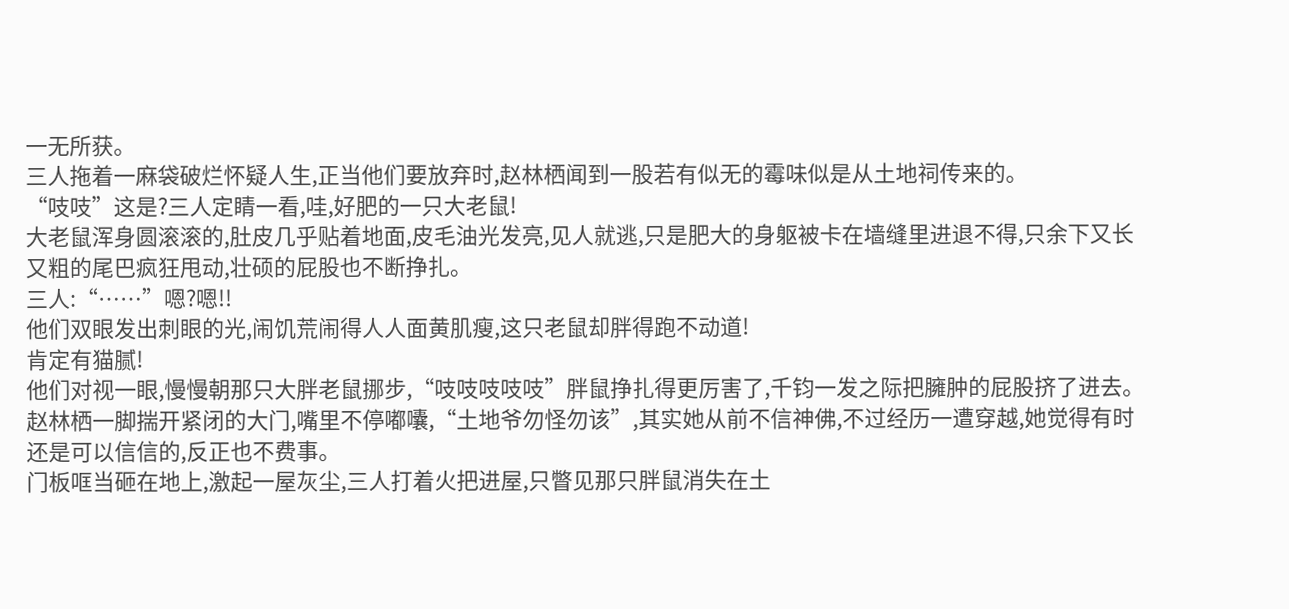一无所获。
三人拖着一麻袋破烂怀疑人生,正当他们要放弃时,赵林栖闻到一股若有似无的霉味似是从土地祠传来的。
“吱吱”这是?三人定睛一看,哇,好肥的一只大老鼠!
大老鼠浑身圆滚滚的,肚皮几乎贴着地面,皮毛油光发亮,见人就逃,只是肥大的身躯被卡在墙缝里进退不得,只余下又长又粗的尾巴疯狂甩动,壮硕的屁股也不断挣扎。
三人:“……”嗯?嗯!!
他们双眼发出刺眼的光,闹饥荒闹得人人面黄肌瘦,这只老鼠却胖得跑不动道!
肯定有猫腻!
他们对视一眼,慢慢朝那只大胖老鼠挪步,“吱吱吱吱吱”胖鼠挣扎得更厉害了,千钧一发之际把臃肿的屁股挤了进去。
赵林栖一脚揣开紧闭的大门,嘴里不停嘟囔,“土地爷勿怪勿该”,其实她从前不信神佛,不过经历一遭穿越,她觉得有时还是可以信信的,反正也不费事。
门板哐当砸在地上,激起一屋灰尘,三人打着火把进屋,只瞥见那只胖鼠消失在土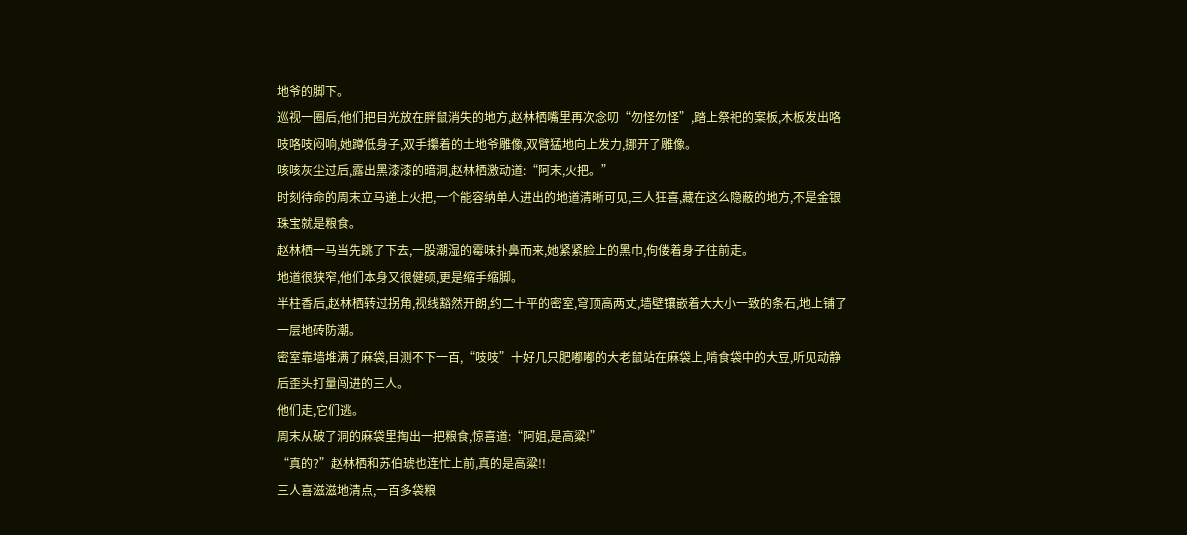地爷的脚下。
巡视一圈后,他们把目光放在胖鼠消失的地方,赵林栖嘴里再次念叨“勿怪勿怪”,踏上祭祀的案板,木板发出咯吱咯吱闷响,她蹲低身子,双手攥着的土地爷雕像,双臂猛地向上发力,挪开了雕像。
咳咳灰尘过后,露出黑漆漆的暗洞,赵林栖激动道:“阿末,火把。”
时刻待命的周末立马递上火把,一个能容纳单人进出的地道清晰可见,三人狂喜,藏在这么隐蔽的地方,不是金银珠宝就是粮食。
赵林栖一马当先跳了下去,一股潮湿的霉味扑鼻而来,她紧紧脸上的黑巾,佝偻着身子往前走。
地道很狭窄,他们本身又很健硕,更是缩手缩脚。
半柱香后,赵林栖转过拐角,视线豁然开朗,约二十平的密室,穹顶高两丈,墙壁镶嵌着大大小一致的条石,地上铺了一层地砖防潮。
密室靠墙堆满了麻袋,目测不下一百,“吱吱”十好几只肥嘟嘟的大老鼠站在麻袋上,啃食袋中的大豆,听见动静后歪头打量闯进的三人。
他们走,它们逃。
周末从破了洞的麻袋里掏出一把粮食,惊喜道:“阿姐,是高粱!”
“真的?”赵林栖和苏伯琥也连忙上前,真的是高粱!!
三人喜滋滋地清点,一百多袋粮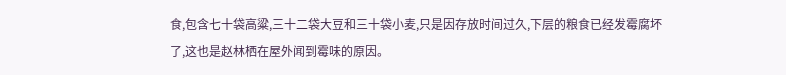食,包含七十袋高粱,三十二袋大豆和三十袋小麦,只是因存放时间过久,下层的粮食已经发霉腐坏了,这也是赵林栖在屋外闻到霉味的原因。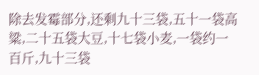除去发霉部分,还剩九十三袋,五十一袋高粱,二十五袋大豆,十七袋小麦,一袋约一百斤,九十三袋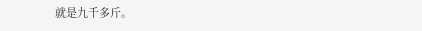就是九千多斤。